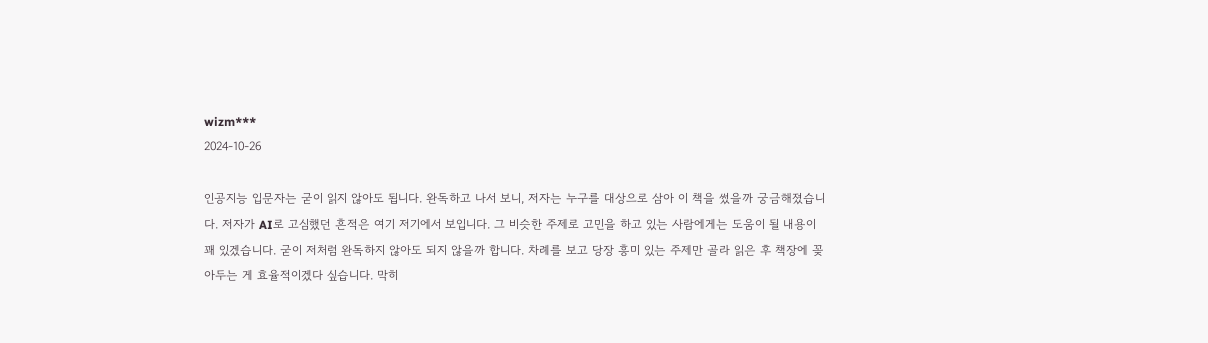wizm***
2024-10-26

인공지능 입문자는 굳이 읽지 않아도 됩니다. 완독하고 나서 보니, 저자는 누구를 대상으로 삼아 이 책을 썼을까 궁금해졌습니다. 저자가 AI로 고심했던 흔적은 여기 저기에서 보입니다. 그 비슷한 주제로 고민을 하고 있는 사람에게는 도움이 될 내용이 꽤 있겠습니다. 굳이 저처럼 완독하지 않아도 되지 않을까 합니다. 차례를 보고 당장 흥미 있는 주제만 골라 읽은 후 책장에 꽂아두는 게 효율적이겠다 싶습니다. 막히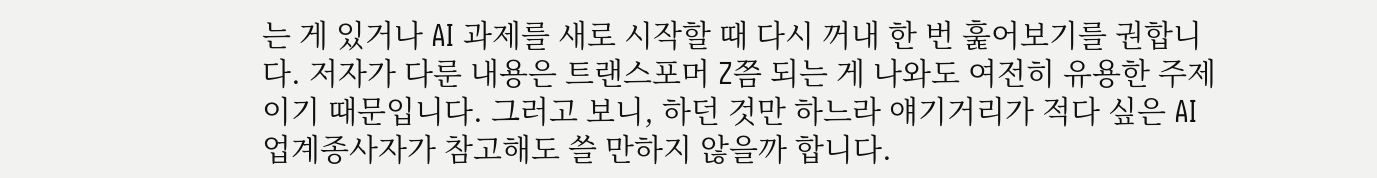는 게 있거나 AI 과제를 새로 시작할 때 다시 꺼내 한 번 훑어보기를 권합니다. 저자가 다룬 내용은 트랜스포머 Z쯤 되는 게 나와도 여전히 유용한 주제이기 때문입니다. 그러고 보니, 하던 것만 하느라 얘기거리가 적다 싶은 AI 업계종사자가 참고해도 쓸 만하지 않을까 합니다.